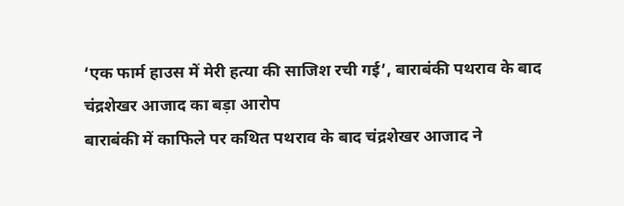‘एक फार्म हाउस में मेरी हत्या की साजिश रची गई’, बाराबंकी पथराव के बाद चंद्रशेखर आजाद का बड़ा आरोप
बाराबंकी में काफिले पर कथित पथराव के बाद चंद्रशेखर आजाद ने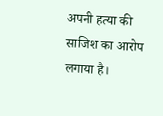अपनी हत्या की साजिश का आरोप लगाया है।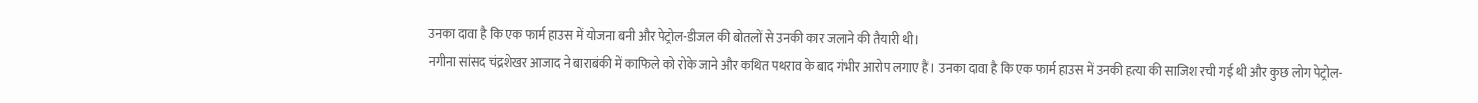उनका दावा है कि एक फार्म हाउस में योजना बनी और पेट्रोल-डीजल की बोतलों से उनकी कार जलाने की तैयारी थी।
नगीना सांसद चंद्रशेखर आजाद ने बाराबंकी में काफिले को रोके जाने और कथित पथराव के बाद गंभीर आरोप लगाए हैं। उनका दावा है कि एक फार्म हाउस में उनकी हत्या की साजिश रची गई थी और कुछ लोग पेट्रोल-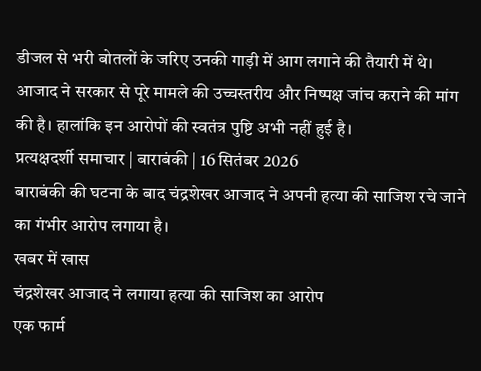डीजल से भरी बोतलों के जरिए उनकी गाड़ी में आग लगाने की तैयारी में थे। आजाद ने सरकार से पूरे मामले की उच्चस्तरीय और निष्पक्ष जांच कराने की मांग की है। हालांकि इन आरोपों की स्वतंत्र पुष्टि अभी नहीं हुई है।
प्रत्यक्षदर्शी समाचार | बाराबंकी | 16 सितंबर 2026
बाराबंकी की घटना के बाद चंद्रशेखर आजाद ने अपनी हत्या की साजिश रचे जाने का गंभीर आरोप लगाया है।
खबर में खास
चंद्रशेखर आजाद ने लगाया हत्या की साजिश का आरोप
एक फार्म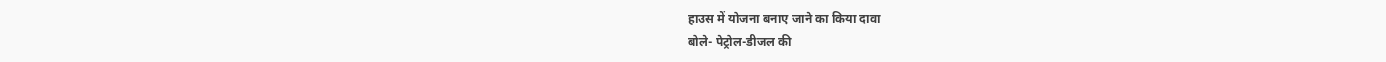हाउस में योजना बनाए जाने का किया दावा
बोले- पेट्रोल-डीजल की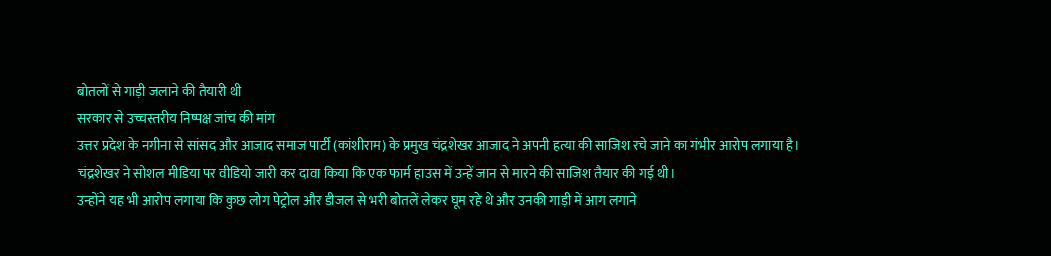बोतलों से गाड़ी जलाने की तैयारी थी
सरकार से उच्चस्तरीय निष्पक्ष जांच की मांग
उत्तर प्रदेश के नगीना से सांसद और आजाद समाज पार्टी (कांशीराम) के प्रमुख चंद्रशेखर आजाद ने अपनी हत्या की साजिश रचे जाने का गंभीर आरोप लगाया है।
चंद्रशेखर ने सोशल मीडिया पर वीडियो जारी कर दावा किया कि एक फार्म हाउस में उन्हें जान से मारने की साजिश तैयार की गई थी।
उन्होंने यह भी आरोप लगाया कि कुछ लोग पेट्रोल और डीजल से भरी बोतलें लेकर घूम रहे थे और उनकी गाड़ी में आग लगाने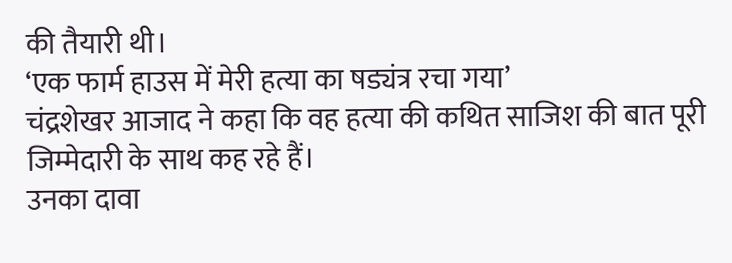की तैयारी थी।
‘एक फार्म हाउस में मेरी हत्या का षड्यंत्र रचा गया’
चंद्रशेखर आजाद ने कहा कि वह हत्या की कथित साजिश की बात पूरी जिम्मेदारी के साथ कह रहे हैं।
उनका दावा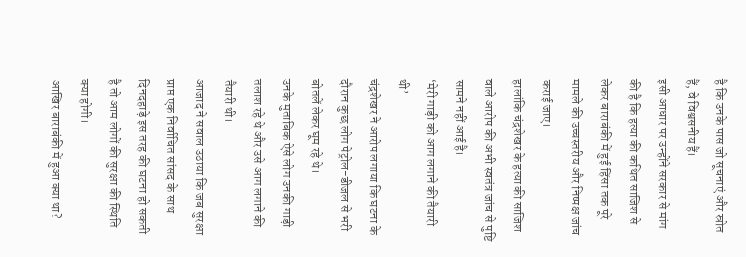है कि उनके पास जो सूचनाएं और स्रोत हैं, वे विश्वसनीय हैं।
इसी आधार पर उन्होंने सरकार से मांग की है कि हत्या की कथित साजिश से लेकर बाराबंकी में हुई हिंसा तक पूरे मामले की उच्चस्तरीय और निष्पक्ष जांच कराई जाए।
हालांकि चंद्रशेखर के हत्या की साजिश वाले आरोप की अभी स्वतंत्र जांच से पुष्टि सामने नहीं आई है।
‘मेरी गाड़ी को आग लगाने की तैयारी थी’
चंद्रशेखर ने आरोप लगाया कि घटना के दौरान कुछ लोग पेट्रोल-डीजल से भरी बोतलें लेकर घूम रहे थे।
उनके मुताबिक ऐसे लोग उनकी गाड़ी तलाश रहे थे और उसे आग लगाने की तैयारी थी।
आजाद ने सवाल उठाया कि जब सुरक्षा प्राप्त एक निर्वाचित सांसद के साथ दिनदहाड़े इस तरह की घटना हो सकती है तो आम लोगों की सुरक्षा की स्थिति क्या होगी।
आखिर बाराबंकी में हुआ क्या था?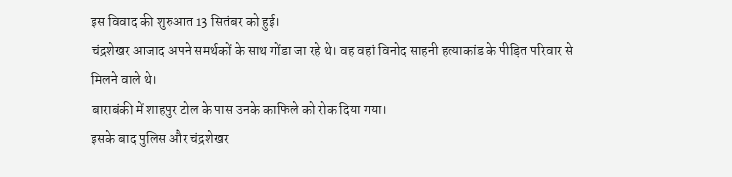इस विवाद की शुरुआत 13 सितंबर को हुई।
चंद्रशेखर आजाद अपने समर्थकों के साथ गोंडा जा रहे थे। वह वहां विनोद साहनी हत्याकांड के पीड़ित परिवार से मिलने वाले थे।
बाराबंकी में शाहपुर टोल के पास उनके काफिले को रोक दिया गया।
इसके बाद पुलिस और चंद्रशेखर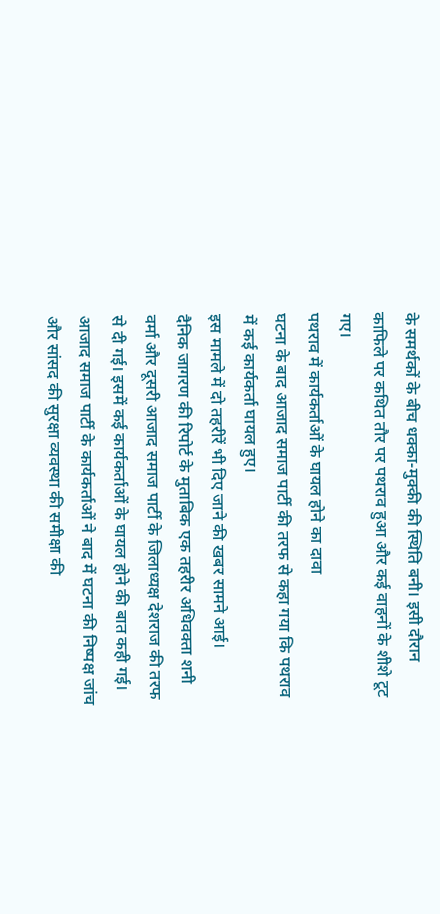के समर्थकों के बीच धक्का-मुक्की की स्थिति बनी। इसी दौरान काफिले पर कथित तौर पर पथराव हुआ और कई वाहनों के शीशे टूट गए।
पथराव में कार्यकर्ताओं के घायल होने का दावा
घटना के बाद आजाद समाज पार्टी की तरफ से कहा गया कि पथराव में कई कार्यकर्ता घायल हुए।
इस मामले में दो तहरीरें भी दिए जाने की खबर सामने आई।
दैनिक जागरण की रिपोर्ट के मुताबिक एक तहरीर अधिवक्ता शनी वर्मा और दूसरी आजाद समाज पार्टी के जिलाध्यक्ष देशराज की तरफ से दी गई। इसमें कई कार्यकर्ताओं के घायल होने की बात कही गई।
आजाद समाज पार्टी के कार्यकर्ताओं ने बाद में घटना की निष्पक्ष जांच और सांसद की सुरक्षा व्यवस्था की समीक्षा की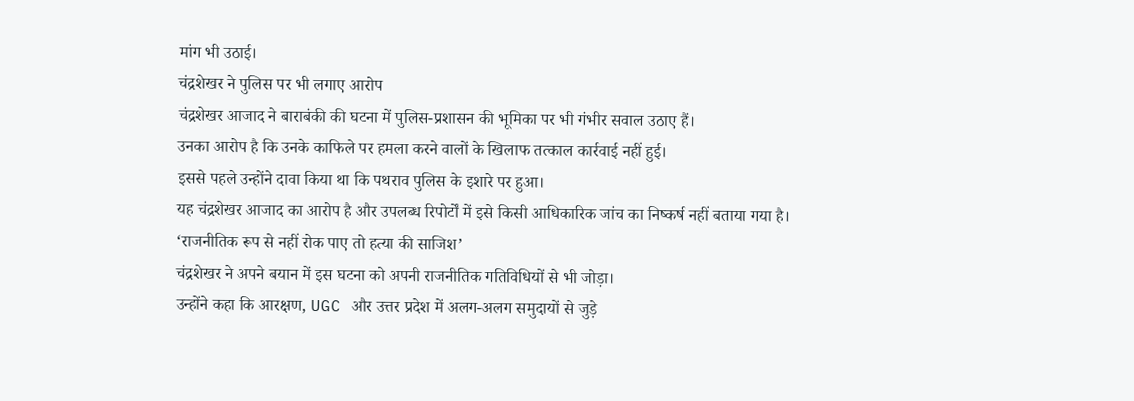मांग भी उठाई।
चंद्रशेखर ने पुलिस पर भी लगाए आरोप
चंद्रशेखर आजाद ने बाराबंकी की घटना में पुलिस-प्रशासन की भूमिका पर भी गंभीर सवाल उठाए हैं।
उनका आरोप है कि उनके काफिले पर हमला करने वालों के खिलाफ तत्काल कार्रवाई नहीं हुई।
इससे पहले उन्होंने दावा किया था कि पथराव पुलिस के इशारे पर हुआ।
यह चंद्रशेखर आजाद का आरोप है और उपलब्ध रिपोर्टों में इसे किसी आधिकारिक जांच का निष्कर्ष नहीं बताया गया है।
‘राजनीतिक रूप से नहीं रोक पाए तो हत्या की साजिश’
चंद्रशेखर ने अपने बयान में इस घटना को अपनी राजनीतिक गतिविधियों से भी जोड़ा।
उन्होंने कहा कि आरक्षण, UGC और उत्तर प्रदेश में अलग-अलग समुदायों से जुड़े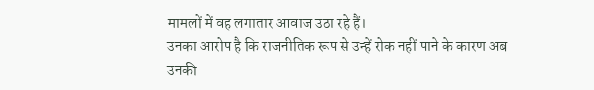मामलों में वह लगातार आवाज उठा रहे हैं।
उनका आरोप है कि राजनीतिक रूप से उन्हें रोक नहीं पाने के कारण अब उनकी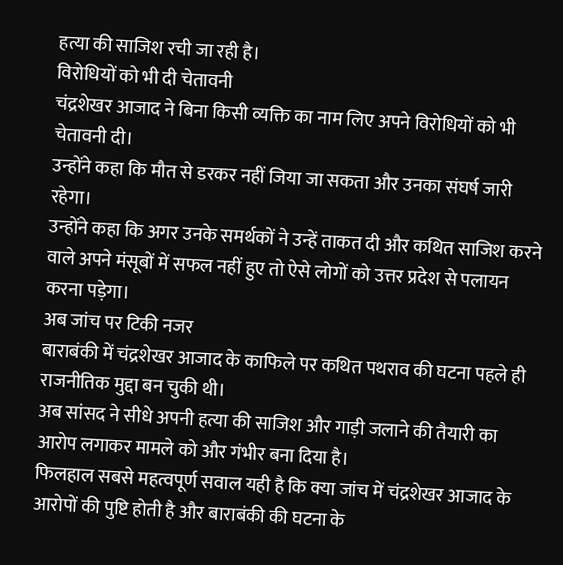हत्या की साजिश रची जा रही है।
विरोधियों को भी दी चेतावनी
चंद्रशेखर आजाद ने बिना किसी व्यक्ति का नाम लिए अपने विरोधियों को भी चेतावनी दी।
उन्होंने कहा कि मौत से डरकर नहीं जिया जा सकता और उनका संघर्ष जारी रहेगा।
उन्होंने कहा कि अगर उनके समर्थकों ने उन्हें ताकत दी और कथित साजिश करने वाले अपने मंसूबों में सफल नहीं हुए तो ऐसे लोगों को उत्तर प्रदेश से पलायन करना पड़ेगा।
अब जांच पर टिकी नजर
बाराबंकी में चंद्रशेखर आजाद के काफिले पर कथित पथराव की घटना पहले ही राजनीतिक मुद्दा बन चुकी थी।
अब सांसद ने सीधे अपनी हत्या की साजिश और गाड़ी जलाने की तैयारी का आरोप लगाकर मामले को और गंभीर बना दिया है।
फिलहाल सबसे महत्वपूर्ण सवाल यही है कि क्या जांच में चंद्रशेखर आजाद के आरोपों की पुष्टि होती है और बाराबंकी की घटना के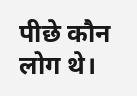पीछे कौन लोग थे।